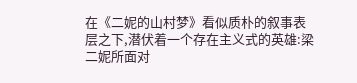在《二妮的山村梦》看似质朴的叙事表层之下,潜伏着一个存在主义式的英雄:梁二妮所面对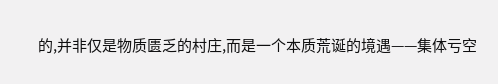的,并非仅是物质匮乏的村庄,而是一个本质荒诞的境遇——集体亏空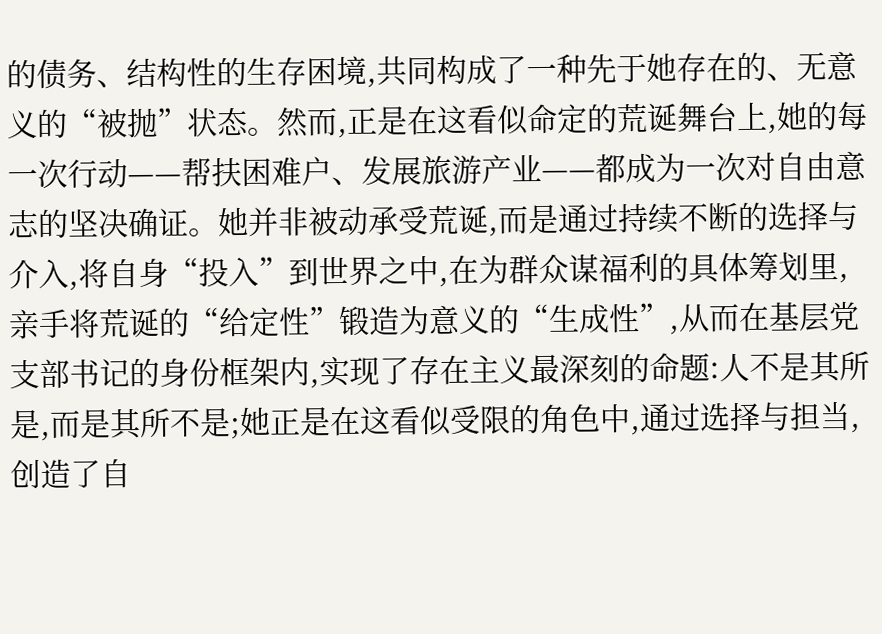的债务、结构性的生存困境,共同构成了一种先于她存在的、无意义的“被抛”状态。然而,正是在这看似命定的荒诞舞台上,她的每一次行动——帮扶困难户、发展旅游产业——都成为一次对自由意志的坚决确证。她并非被动承受荒诞,而是通过持续不断的选择与介入,将自身“投入”到世界之中,在为群众谋福利的具体筹划里,亲手将荒诞的“给定性”锻造为意义的“生成性”,从而在基层党支部书记的身份框架内,实现了存在主义最深刻的命题:人不是其所是,而是其所不是;她正是在这看似受限的角色中,通过选择与担当,创造了自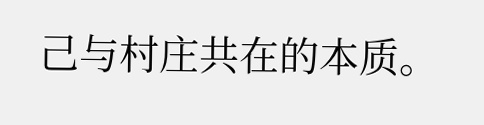己与村庄共在的本质。